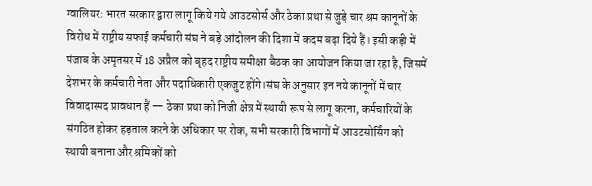ग्वालियर: भारत सरकार द्वारा लागू किये गये आउटसोर्स और ठेका प्रथा से जुड़े चार श्रम कानूनों के विरोध में राष्ट्रीय सफाई कर्मचारी संघ ने बड़े आंदोलन की दिशा में कदम बढ़ा दिये हैं। इसी कड़ी में पंजाब के अमृतसर में 18 अप्रैल को बृहद राष्ट्रीय समीक्षा बैठक का आयोजन किया जा रहा है, जिसमें देशभर के कर्मचारी नेता और पदाधिकारी एकजुट होंगे।संघ के अनुसार इन नये कानूनों में चार विवादास्पद प्रावधान हैं — ठेका प्रथा को निजी क्षेत्र में स्थायी रूप से लागू करना, कर्मचारियों के संगठित होकर हड़ताल करने के अधिकार पर रोक, सभी सरकारी विभागों में आउटसोर्सिंग को स्थायी बनाना और श्रमिकों को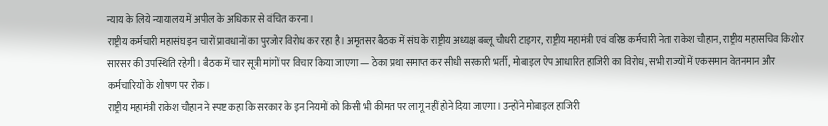न्याय के लिये न्यायालय में अपील के अधिकार से वंचित करना।
राष्ट्रीय कर्मचारी महासंघ इन चारों प्रावधानों का पुरजोर विरोध कर रहा है। अमृतसर बैठक में संघ के राष्ट्रीय अध्यक्ष बब्लू चौधरी टाइगर, राष्ट्रीय महामंत्री एवं वरिष्ठ कर्मचारी नेता राकेश चौहान, राष्ट्रीय महासचिव किशोर सारसर की उपस्थिति रहेगी। बैठक में चार सूत्री मांगों पर विचार किया जाएगा — ठेका प्रथा समाप्त कर सीधी सरकारी भर्ती, मोबाइल ऐप आधारित हाजिरी का विरोध, सभी राज्यों में एकसमान वेतनमान और कर्मचारियों के शोषण पर रोक।
राष्ट्रीय महामंत्री राकेश चौहान ने स्पष्ट कहा कि सरकार के इन नियमों को किसी भी कीमत पर लागू नहीं होने दिया जाएगा। उन्होंने मोबाइल हाजिरी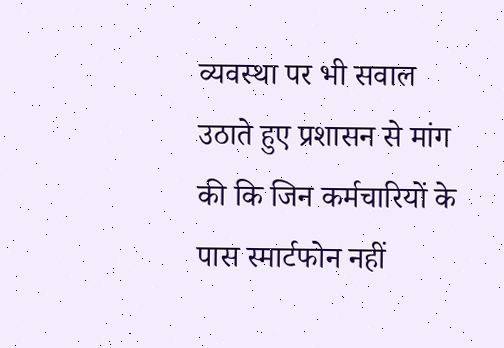व्यवस्था पर भी सवाल उठाते हुए प्रशासन से मांग की कि जिन कर्मचारियों के पास स्मार्टफोन नहीं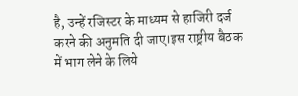है, उन्हें रजिस्टर के माध्यम से हाजिरी दर्ज करने की अनुमति दी जाए।इस राष्ट्रीय बैठक में भाग लेने के लिये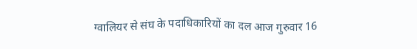ग्वालियर से संघ के पदाधिकारियों का दल आज गुरुवार 16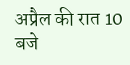अप्रैल की रात 10 बजे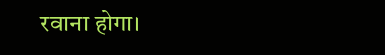रवाना होगा।